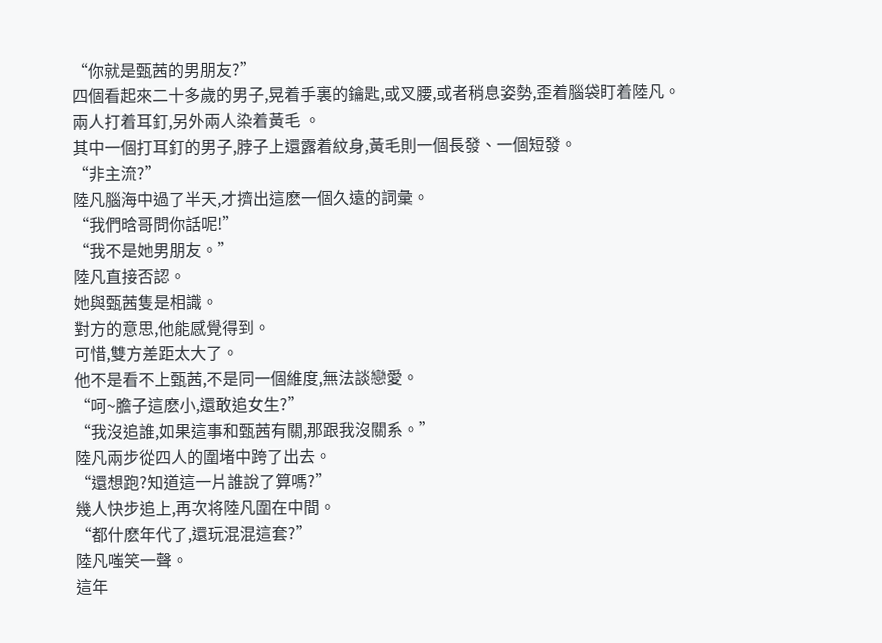“你就是甄茜的男朋友?”
四個看起來二十多歲的男子,晃着手裏的鑰匙,或叉腰,或者稍息姿勢,歪着腦袋盯着陸凡。
兩人打着耳釘,另外兩人染着黃毛 。
其中一個打耳釘的男子,脖子上還露着紋身,黃毛則一個長發、一個短發。
“非主流?”
陸凡腦海中過了半天,才擠出這麽一個久遠的詞彙。
“我們晗哥問你話呢!”
“我不是她男朋友。”
陸凡直接否認。
她與甄茜隻是相識。
對方的意思,他能感覺得到。
可惜,雙方差距太大了。
他不是看不上甄茜,不是同一個維度,無法談戀愛。
“呵~膽子這麽小,還敢追女生?”
“我沒追誰,如果這事和甄茜有關,那跟我沒關系。”
陸凡兩步從四人的圍堵中跨了出去。
“還想跑?知道這一片誰說了算嗎?”
幾人快步追上,再次将陸凡圍在中間。
“都什麽年代了,還玩混混這套?”
陸凡嗤笑一聲。
這年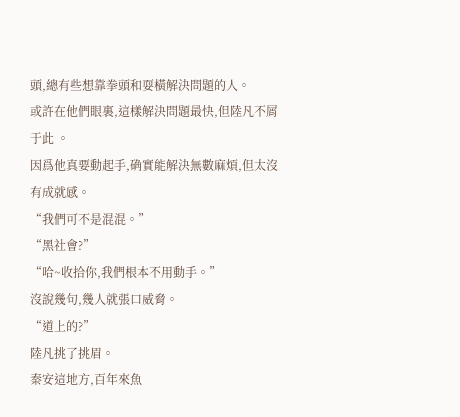頭,總有些想靠拳頭和耍橫解決問題的人。
或許在他們眼裏,這樣解決問題最快,但陸凡不屑于此 。
因爲他真要動起手,确實能解決無數麻煩,但太沒有成就感。
“我們可不是混混。”
“黑社會?”
“哈~收拾你,我們根本不用動手。”
沒說幾句,幾人就張口威脅。
“道上的?”
陸凡挑了挑眉。
秦安這地方,百年來魚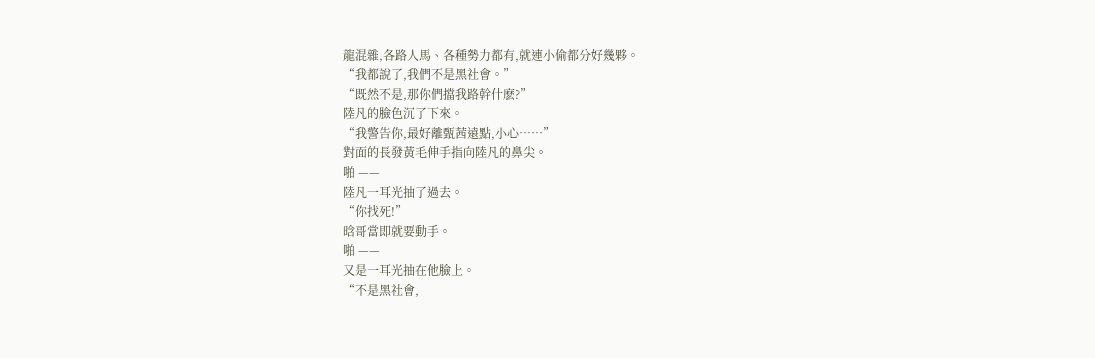龍混雜,各路人馬、各種勢力都有,就連小偷都分好幾夥。
“我都說了,我們不是黑社會。”
“既然不是,那你們擋我路幹什麽?”
陸凡的臉色沉了下來。
“我警告你,最好離甄茜遠點,小心……”
對面的長發黃毛伸手指向陸凡的鼻尖。
啪 ——
陸凡一耳光抽了過去。
“你找死!”
晗哥當即就要動手。
啪 ——
又是一耳光抽在他臉上。
“不是黑社會,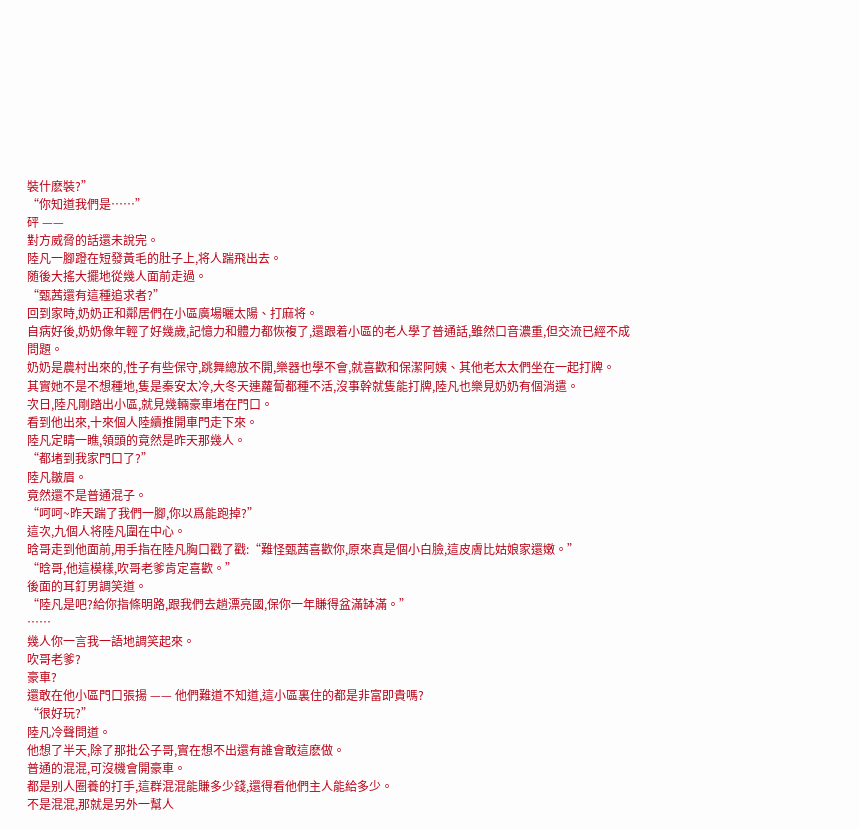裝什麽裝?”
“你知道我們是……”
砰 ——
對方威脅的話還未說完。
陸凡一腳蹬在短發黃毛的肚子上,将人踹飛出去。
随後大搖大擺地從幾人面前走過。
“甄茜還有這種追求者?”
回到家時,奶奶正和鄰居們在小區廣場曬太陽、打麻将。
自病好後,奶奶像年輕了好幾歲,記憶力和體力都恢複了,還跟着小區的老人學了普通話,雖然口音濃重,但交流已經不成問題。
奶奶是農村出來的,性子有些保守,跳舞總放不開,樂器也學不會,就喜歡和保潔阿姨、其他老太太們坐在一起打牌。
其實她不是不想種地,隻是秦安太冷,大冬天連蘿蔔都種不活,沒事幹就隻能打牌,陸凡也樂見奶奶有個消遣。
次日,陸凡剛踏出小區,就見幾輛豪車堵在門口。
看到他出來,十來個人陸續推開車門走下來。
陸凡定睛一瞧,領頭的竟然是昨天那幾人。
“都堵到我家門口了?”
陸凡皺眉。
竟然還不是普通混子。
“呵呵~昨天踹了我們一腳,你以爲能跑掉?”
這次,九個人将陸凡圍在中心。
晗哥走到他面前,用手指在陸凡胸口戳了戳:“難怪甄茜喜歡你,原來真是個小白臉,這皮膚比姑娘家還嫩。”
“晗哥,他這模樣,吹哥老爹肯定喜歡。”
後面的耳釘男調笑道。
“陸凡是吧?給你指條明路,跟我們去趟漂亮國,保你一年賺得盆滿缽滿。”
……
幾人你一言我一語地調笑起來。
吹哥老爹?
豪車?
還敢在他小區門口張揚 —— 他們難道不知道,這小區裏住的都是非富即貴嗎?
“很好玩?”
陸凡冷聲問道。
他想了半天,除了那批公子哥,實在想不出還有誰會敢這麽做。
普通的混混,可沒機會開豪車。
都是别人圈養的打手,這群混混能賺多少錢,還得看他們主人能給多少。
不是混混,那就是另外一幫人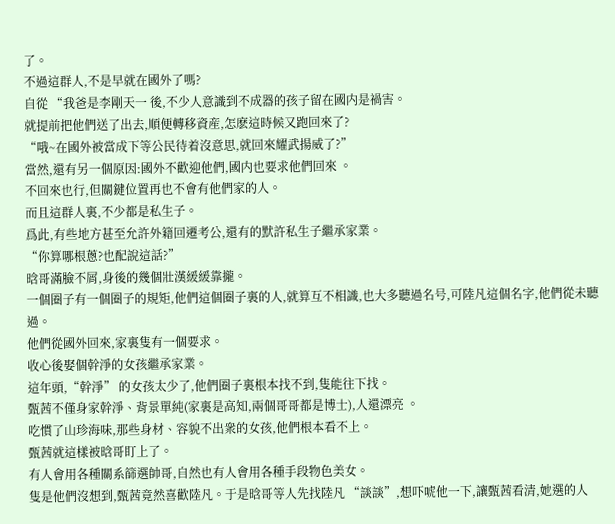了。
不過這群人,不是早就在國外了嗎?
自從 “我爸是李剛天一 後,不少人意識到不成器的孩子留在國内是禍害。
就提前把他們送了出去,順便轉移資産,怎麽這時候又跑回來了?
“哦~在國外被當成下等公民待着沒意思,就回來耀武揚威了?”
當然,還有另一個原因:國外不歡迎他們,國内也要求他們回來 。
不回來也行,但關鍵位置再也不會有他們家的人。
而且這群人裏,不少都是私生子。
爲此,有些地方甚至允許外籍回遷考公,還有的默許私生子繼承家業。
“你算哪根蔥?也配說這話?”
晗哥滿臉不屑,身後的幾個壯漢緩緩靠攏。
一個圈子有一個圈子的規矩,他們這個圈子裏的人,就算互不相識,也大多聽過名号,可陸凡這個名字,他們從未聽過。
他們從國外回來,家裏隻有一個要求。
收心後娶個幹淨的女孩繼承家業。
這年頭,“幹淨” 的女孩太少了,他們圈子裏根本找不到,隻能往下找。
甄茜不僅身家幹淨、背景單純(家裏是高知,兩個哥哥都是博士),人還漂亮 。
吃慣了山珍海味,那些身材、容貌不出衆的女孩,他們根本看不上。
甄茜就這樣被晗哥盯上了。
有人會用各種關系篩選帥哥,自然也有人會用各種手段物色美女。
隻是他們沒想到,甄茜竟然喜歡陸凡。于是晗哥等人先找陸凡 “談談”,想吓唬他一下,讓甄茜看清,她選的人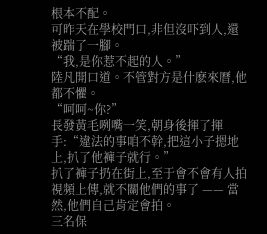根本不配。
可昨天在學校門口,非但沒吓到人,還被踹了一腳。
“我,是你惹不起的人。”
陸凡開口道。不管對方是什麽來曆,他都不懼。
“呵呵~你?”
長發黃毛咧嘴一笑,朝身後揮了揮手:“違法的事咱不幹,把這小子摁地上,扒了他褲子就行。”
扒了褲子扔在街上,至于會不會有人拍視頻上傳,就不關他們的事了 —— 當然,他們自己肯定會拍。
三名保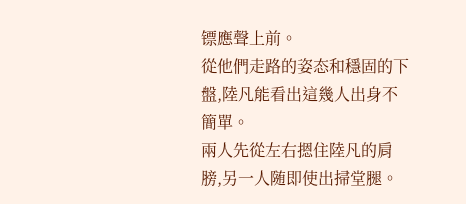镖應聲上前。
從他們走路的姿态和穩固的下盤,陸凡能看出這幾人出身不簡單。
兩人先從左右摁住陸凡的肩膀,另一人随即使出掃堂腿。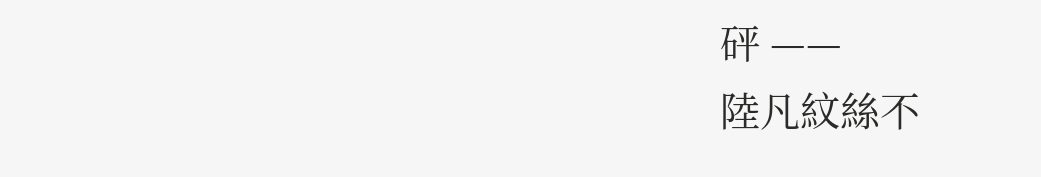砰 ——
陸凡紋絲不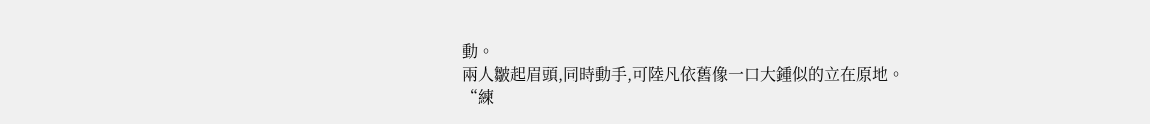動。
兩人皺起眉頭,同時動手,可陸凡依舊像一口大鍾似的立在原地。
“練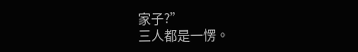家子?”
三人都是一愣。